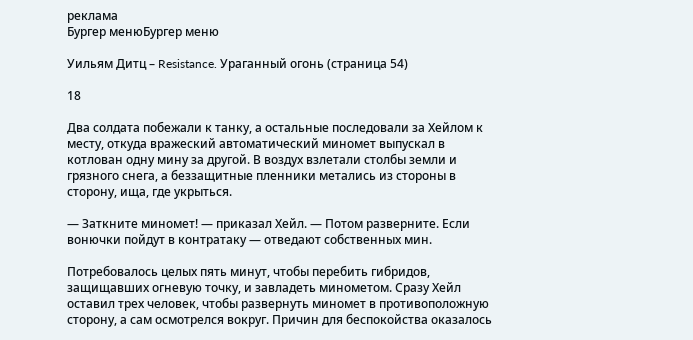реклама
Бургер менюБургер меню

Уильям Дитц – Resistance. Ураганный огонь (страница 54)

18

Два солдата побежали к танку, а остальные последовали за Хейлом к месту, откуда вражеский автоматический миномет выпускал в котлован одну мину за другой. В воздух взлетали столбы земли и грязного снега, а беззащитные пленники метались из стороны в сторону, ища, где укрыться.

— Заткните миномет! — приказал Хейл. — Потом разверните. Если вонючки пойдут в контратаку — отведают собственных мин.

Потребовалось целых пять минут, чтобы перебить гибридов, защищавших огневую точку, и завладеть минометом. Сразу Хейл оставил трех человек, чтобы развернуть миномет в противоположную сторону, а сам осмотрелся вокруг. Причин для беспокойства оказалось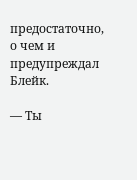предостаточно, о чем и предупреждал Блейк.

— Ты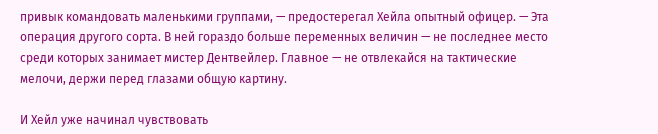привык командовать маленькими группами, — предостерегал Хейла опытный офицер. — Эта операция другого сорта. В ней гораздо больше переменных величин — не последнее место среди которых занимает мистер Дентвейлер. Главное — не отвлекайся на тактические мелочи, держи перед глазами общую картину.

И Хейл уже начинал чувствовать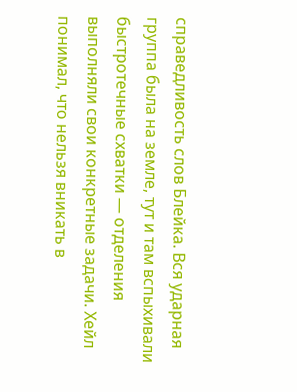справедливость слов Блейка. Вся ударная группа была на земле, тут и там вспыхивали быстротечные схватки — отделения выполняли свои конкретные задачи. Хейл понимал, что нельзя вникать в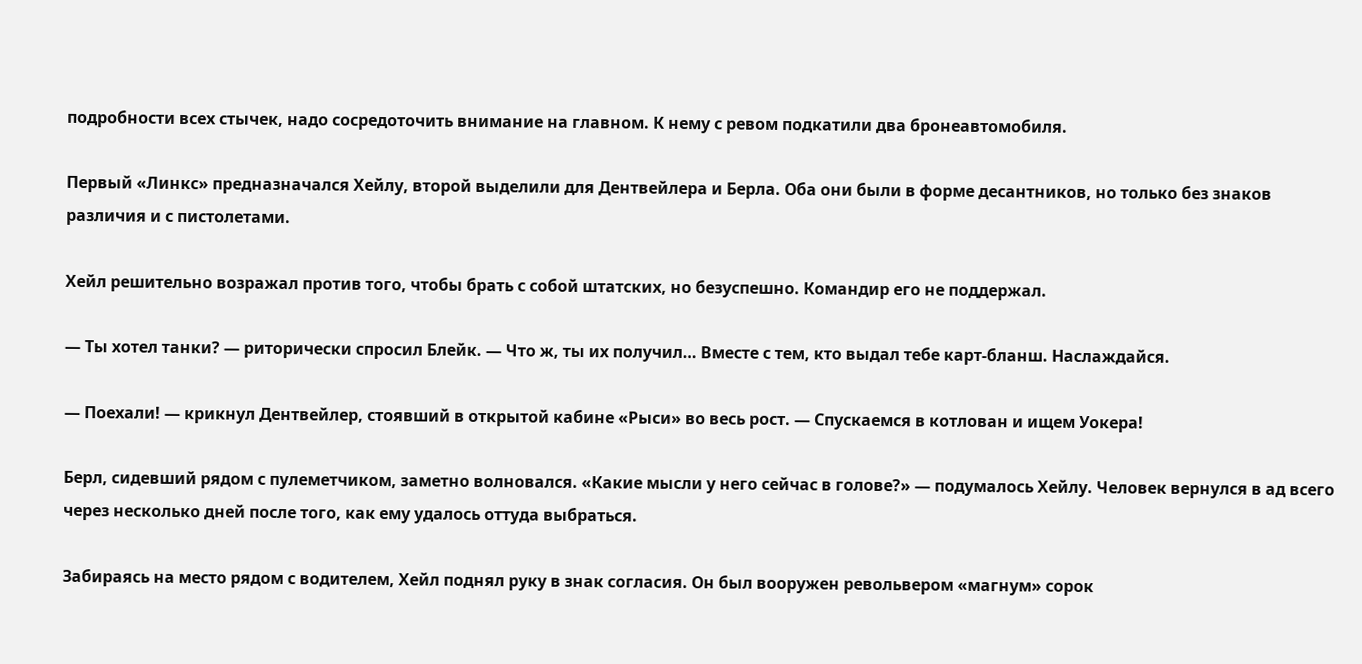подробности всех стычек, надо сосредоточить внимание на главном. К нему с ревом подкатили два бронеавтомобиля.

Первый «Линкс» предназначался Хейлу, второй выделили для Дентвейлера и Берла. Оба они были в форме десантников, но только без знаков различия и с пистолетами.

Хейл решительно возражал против того, чтобы брать с собой штатских, но безуспешно. Командир его не поддержал.

— Ты хотел танки? — риторически спросил Блейк. — Что ж, ты их получил… Вместе с тем, кто выдал тебе карт-бланш. Наслаждайся.

— Поехали! — крикнул Дентвейлер, стоявший в открытой кабине «Рыси» во весь рост. — Спускаемся в котлован и ищем Уокера!

Берл, сидевший рядом с пулеметчиком, заметно волновался. «Какие мысли у него сейчас в голове?» — подумалось Хейлу. Человек вернулся в ад всего через несколько дней после того, как ему удалось оттуда выбраться.

Забираясь на место рядом с водителем, Хейл поднял руку в знак согласия. Он был вооружен револьвером «магнум» сорок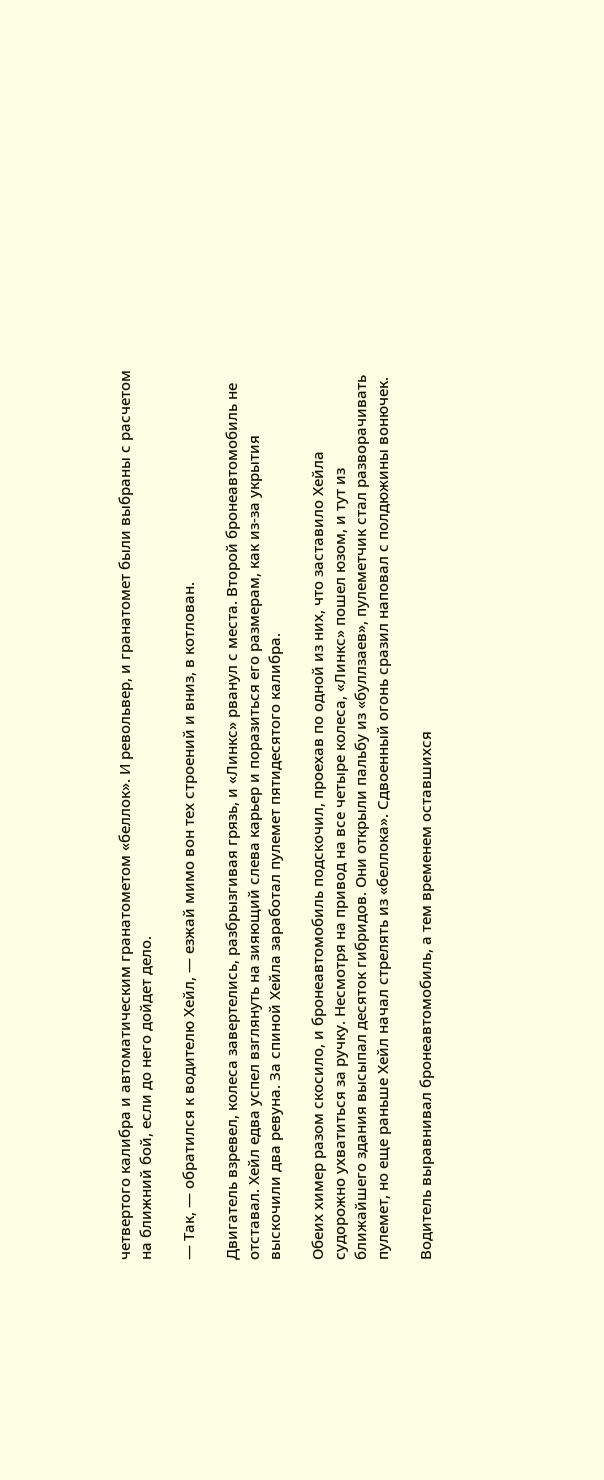четвертого калибра и автоматическим гранатометом «беллок». И револьвер, и гранатомет были выбраны с расчетом на ближний бой, если до него дойдет дело.

— Так, — обратился к водителю Хейл, — езжай мимо вон тех строений и вниз, в котлован.

Двигатель взревел, колеса завертелись, разбрызгивая грязь, и «Линкс» рванул с места. Второй бронеавтомобиль не отставал. Хейл едва успел взглянуть на зияющий слева карьер и поразиться его размерам, как из-за укрытия выскочили два ревуна. За спиной Хейла заработал пулемет пятидесятого калибра.

Обеих химер разом скосило, и бронеавтомобиль подскочил, проехав по одной из них, что заставило Хейла судорожно ухватиться за ручку. Несмотря на привод на все четыре колеса, «Линкс» пошел юзом, и тут из ближайшего здания высыпал десяток гибридов. Они открыли пальбу из «буллзаев», пулеметчик стал разворачивать пулемет, но еще раньше Хейл начал стрелять из «беллока». Сдвоенный огонь сразил наповал с полдюжины вонючек.

Водитель выравнивал бронеавтомобиль, а тем временем оставшихся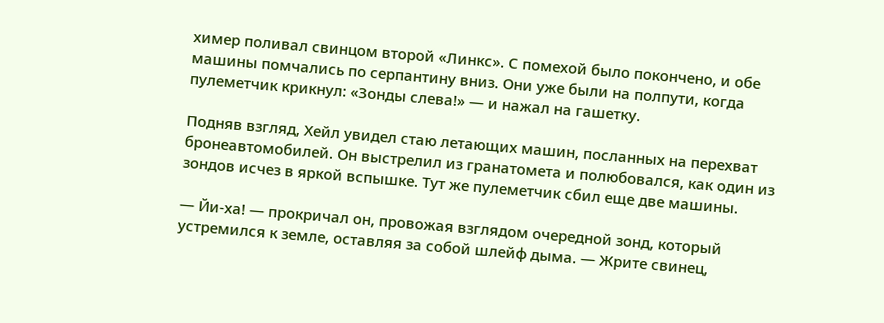химер поливал свинцом второй «Линкс». С помехой было покончено, и обе машины помчались по серпантину вниз. Они уже были на полпути, когда пулеметчик крикнул: «Зонды слева!» — и нажал на гашетку.

Подняв взгляд, Хейл увидел стаю летающих машин, посланных на перехват бронеавтомобилей. Он выстрелил из гранатомета и полюбовался, как один из зондов исчез в яркой вспышке. Тут же пулеметчик сбил еще две машины.

— Йи-ха! — прокричал он, провожая взглядом очередной зонд, который устремился к земле, оставляя за собой шлейф дыма. — Жрите свинец,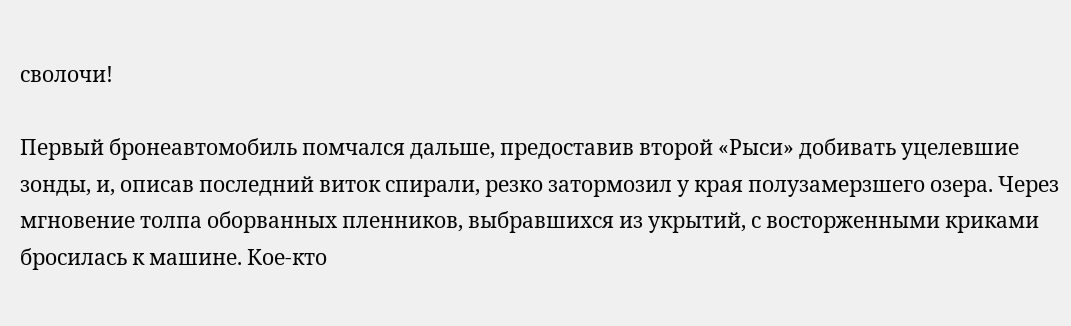сволочи!

Первый бронеавтомобиль помчался дальше, предоставив второй «Рыси» добивать уцелевшие зонды, и, описав последний виток спирали, резко затормозил у края полузамерзшего озера. Через мгновение толпа оборванных пленников, выбравшихся из укрытий, с восторженными криками бросилась к машине. Кое-кто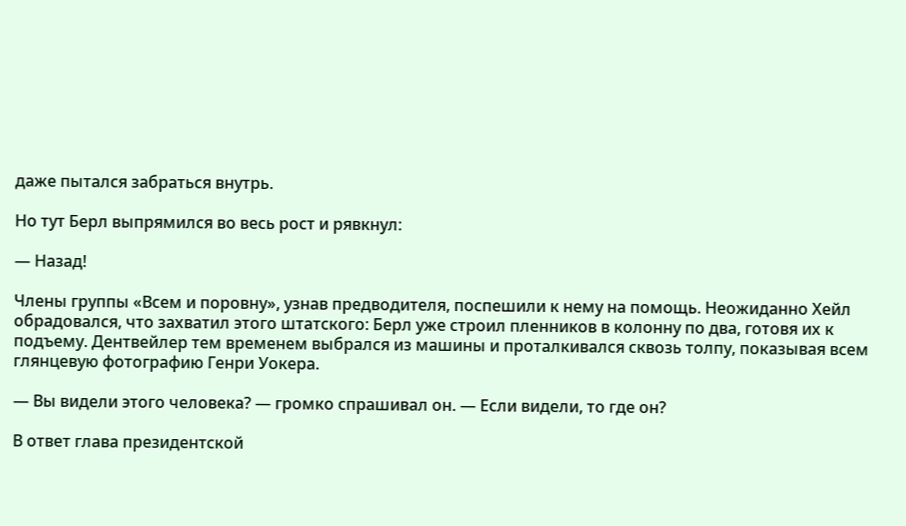даже пытался забраться внутрь.

Но тут Берл выпрямился во весь рост и рявкнул:

— Назад!

Члены группы «Всем и поровну», узнав предводителя, поспешили к нему на помощь. Неожиданно Хейл обрадовался, что захватил этого штатского: Берл уже строил пленников в колонну по два, готовя их к подъему. Дентвейлер тем временем выбрался из машины и проталкивался сквозь толпу, показывая всем глянцевую фотографию Генри Уокера.

— Вы видели этого человека? — громко спрашивал он. — Если видели, то где он?

В ответ глава президентской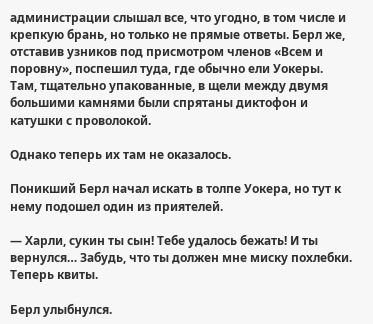администрации слышал все, что угодно, в том числе и крепкую брань, но только не прямые ответы. Берл же, отставив узников под присмотром членов «Всем и поровну», поспешил туда, где обычно ели Уокеры. Там, тщательно упакованные, в щели между двумя большими камнями были спрятаны диктофон и катушки с проволокой.

Однако теперь их там не оказалось.

Поникший Берл начал искать в толпе Уокера, но тут к нему подошел один из приятелей.

— Харли, сукин ты сын! Тебе удалось бежать! И ты вернулся… Забудь, что ты должен мне миску похлебки. Теперь квиты.

Берл улыбнулся.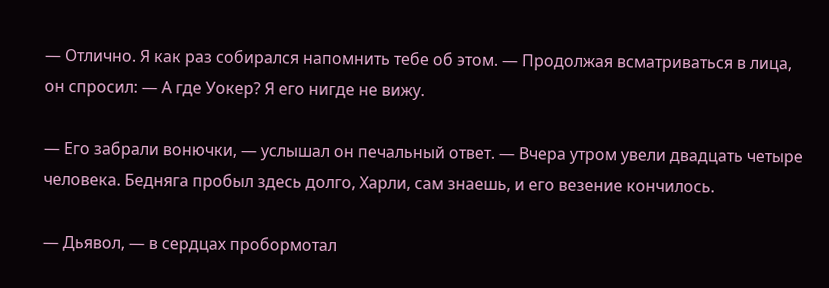— Отлично. Я как раз собирался напомнить тебе об этом. — Продолжая всматриваться в лица, он спросил: — А где Уокер? Я его нигде не вижу.

— Его забрали вонючки, — услышал он печальный ответ. — Вчера утром увели двадцать четыре человека. Бедняга пробыл здесь долго, Харли, сам знаешь, и его везение кончилось.

— Дьявол, — в сердцах пробормотал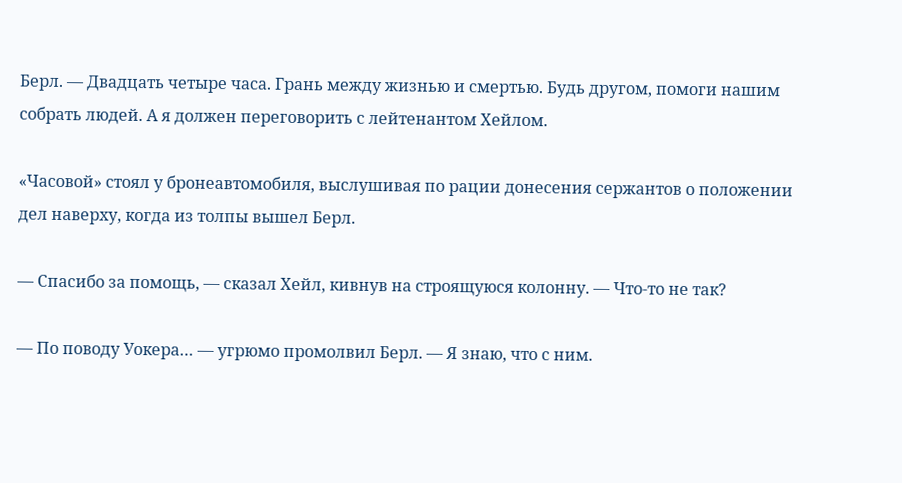Берл. — Двадцать четыре часа. Грань между жизнью и смертью. Будь другом, помоги нашим собрать людей. А я должен переговорить с лейтенантом Хейлом.

«Часовой» стоял у бронеавтомобиля, выслушивая по рации донесения сержантов о положении дел наверху, когда из толпы вышел Берл.

— Спасибо за помощь, — сказал Хейл, кивнув на строящуюся колонну. — Что-то не так?

— По поводу Уокера… — угрюмо промолвил Берл. — Я знаю, что с ним.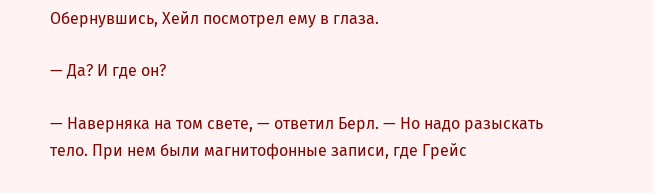Обернувшись, Хейл посмотрел ему в глаза.

— Да? И где он?

— Наверняка на том свете, — ответил Берл. — Но надо разыскать тело. При нем были магнитофонные записи, где Грейс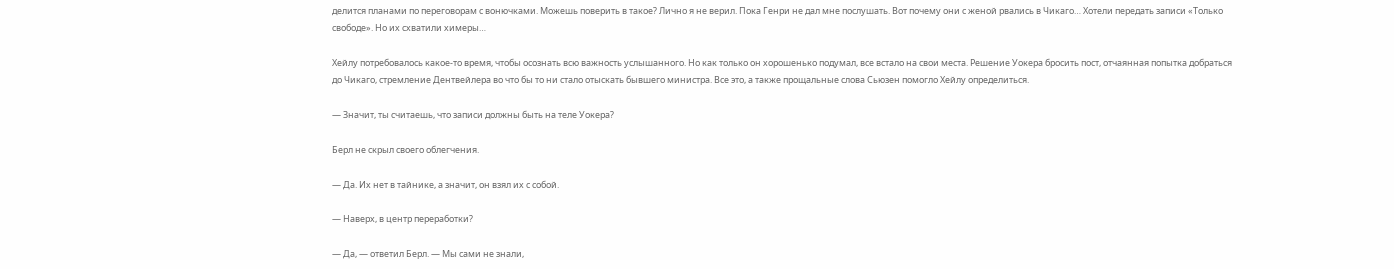делится планами по переговорам с вонючками. Можешь поверить в такое? Лично я не верил. Пока Генри не дал мне послушать. Вот почему они с женой рвались в Чикаго… Хотели передать записи «Только свободе». Но их схватили химеры…

Хейлу потребовалось какое-то время, чтобы осознать всю важность услышанного. Но как только он хорошенько подумал, все встало на свои места. Решение Уокера бросить пост, отчаянная попытка добраться до Чикаго, стремление Дентвейлера во что бы то ни стало отыскать бывшего министра. Все это, а также прощальные слова Сьюзен помогло Хейлу определиться.

— Значит, ты считаешь, что записи должны быть на теле Уокера?

Берл не скрыл своего облегчения.

— Да. Их нет в тайнике, а значит, он взял их с собой.

— Наверх, в центр переработки?

— Да, — ответил Берл. — Мы сами не знали,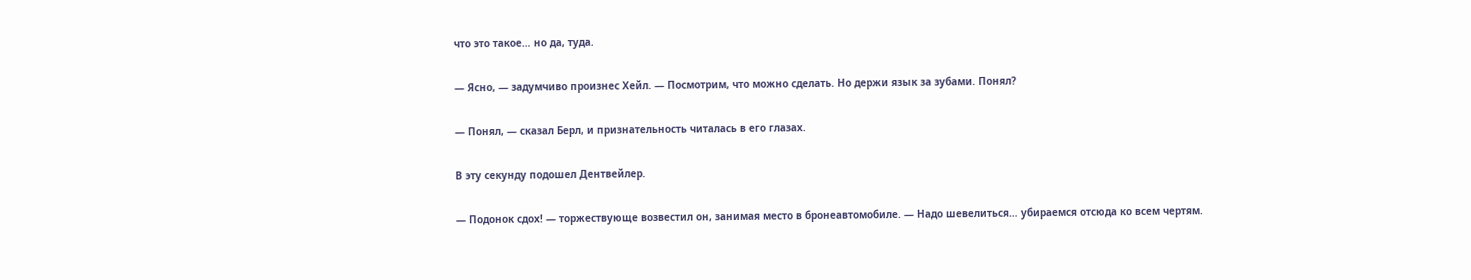что это такое… но да, туда.

— Ясно, — задумчиво произнес Хейл. — Посмотрим, что можно сделать. Но держи язык за зубами. Понял?

— Понял, — сказал Берл, и признательность читалась в его глазах.

В эту секунду подошел Дентвейлер.

— Подонок сдох! — торжествующе возвестил он, занимая место в бронеавтомобиле. — Надо шевелиться… убираемся отсюда ко всем чертям.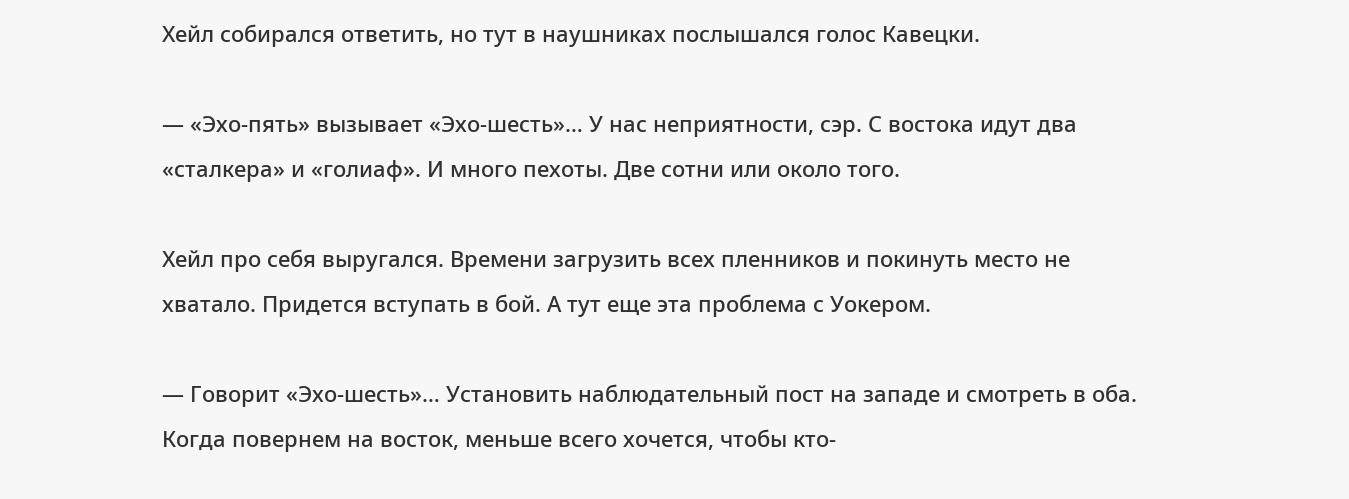Хейл собирался ответить, но тут в наушниках послышался голос Кавецки.

— «Эхо-пять» вызывает «Эхо-шесть»… У нас неприятности, сэр. С востока идут два «сталкера» и «голиаф». И много пехоты. Две сотни или около того.

Хейл про себя выругался. Времени загрузить всех пленников и покинуть место не хватало. Придется вступать в бой. А тут еще эта проблема с Уокером.

— Говорит «Эхо-шесть»… Установить наблюдательный пост на западе и смотреть в оба. Когда повернем на восток, меньше всего хочется, чтобы кто-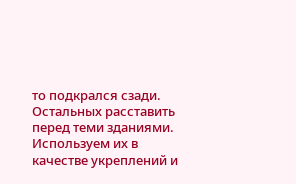то подкрался сзади. Остальных расставить перед теми зданиями. Используем их в качестве укреплений и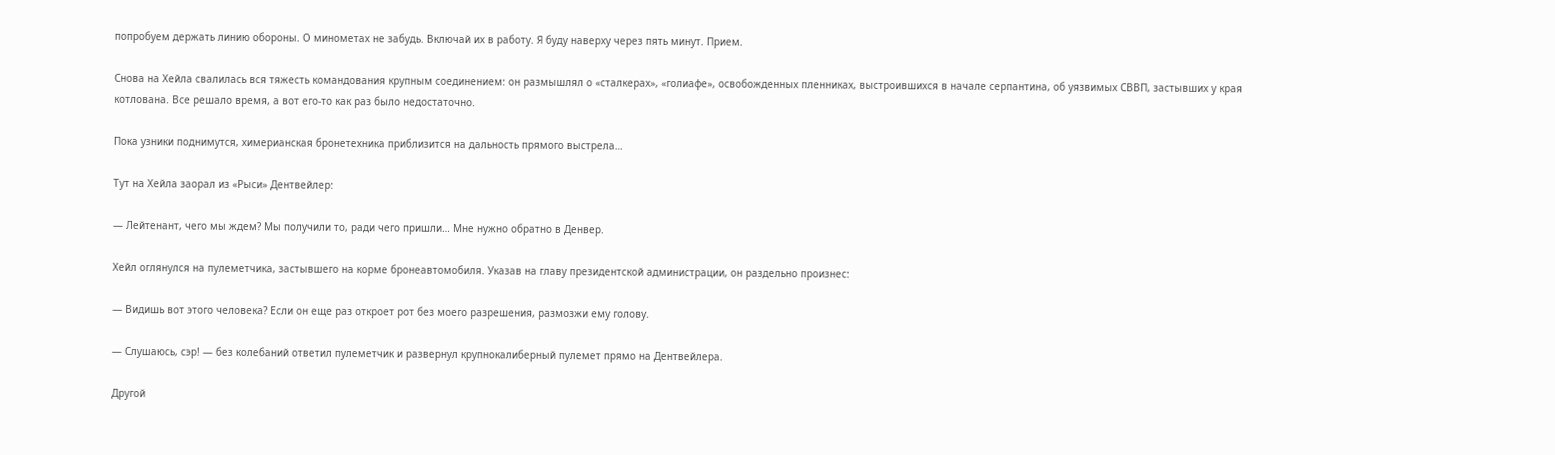попробуем держать линию обороны. О минометах не забудь. Включай их в работу. Я буду наверху через пять минут. Прием.

Снова на Хейла свалилась вся тяжесть командования крупным соединением: он размышлял о «сталкерах», «голиафе», освобожденных пленниках, выстроившихся в начале серпантина, об уязвимых СВВП, застывших у края котлована. Все решало время, а вот его-то как раз было недостаточно.

Пока узники поднимутся, химерианская бронетехника приблизится на дальность прямого выстрела…

Тут на Хейла заорал из «Рыси» Дентвейлер:

— Лейтенант, чего мы ждем? Мы получили то, ради чего пришли… Мне нужно обратно в Денвер.

Хейл оглянулся на пулеметчика, застывшего на корме бронеавтомобиля. Указав на главу президентской администрации, он раздельно произнес:

— Видишь вот этого человека? Если он еще раз откроет рот без моего разрешения, размозжи ему голову.

— Слушаюсь, сэр! — без колебаний ответил пулеметчик и развернул крупнокалиберный пулемет прямо на Дентвейлера.

Другой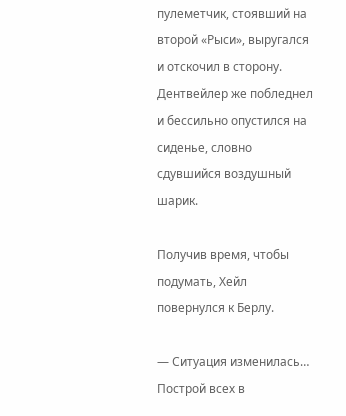пулеметчик, стоявший на второй «Рыси», выругался и отскочил в сторону. Дентвейлер же побледнел и бессильно опустился на сиденье, словно сдувшийся воздушный шарик.

Получив время, чтобы подумать, Хейл повернулся к Берлу.

— Ситуация изменилась… Построй всех в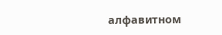алфавитном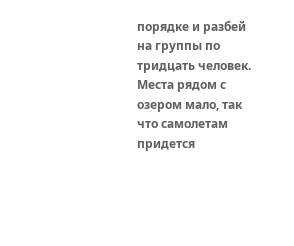порядке и разбей на группы по тридцать человек. Места рядом с озером мало, так что самолетам придется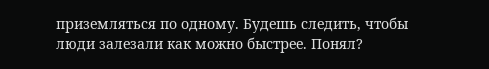приземляться по одному. Будешь следить, чтобы люди залезали как можно быстрее. Понял?